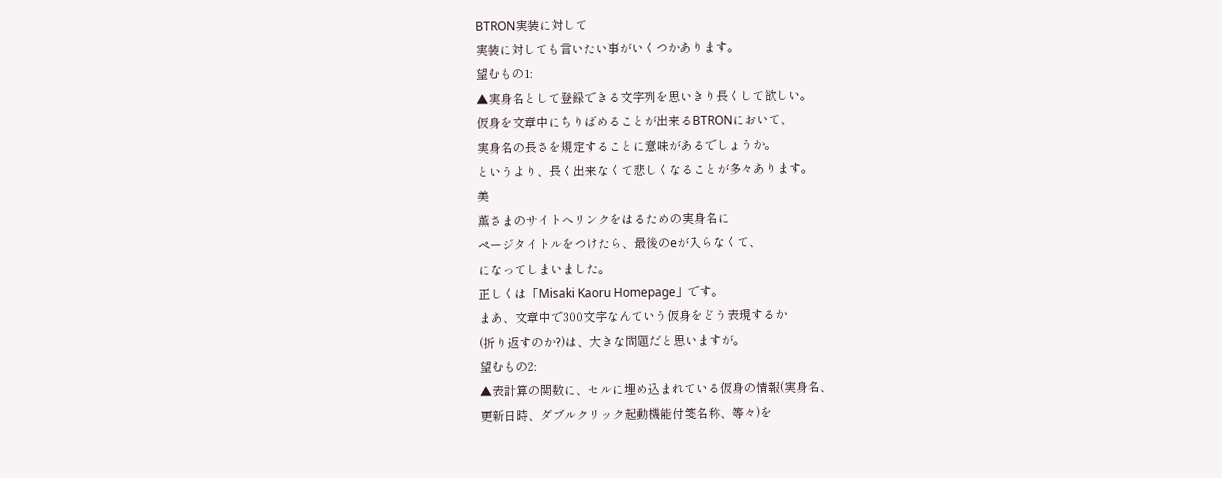BTRON実装に対して
実装に対しても言いたい事がいくつかあります。
望むもの1:
▲実身名として登録できる文字列を思いきり長くして欲しい。
仮身を文章中にちりばめることが出来るBTRONにおいて、
実身名の長さを規定することに意味があるでしょうか。
というより、長く出来なくて悲しくなることが多々あります。
美
薫さまのサイトへリンクをはるための実身名に
ページタイトルをつけたら、最後のeが入らなくて、
になってしまいました。
正しくは「Misaki Kaoru Homepage」です。
まあ、文章中で300文字なんていう仮身をどう表現するか
(折り返すのか?)は、大きな問題だと思いますが。
望むもの2:
▲表計算の関数に、セルに埋め込まれている仮身の情報(実身名、
更新日時、ダブルクリック起動機能付箋名称、等々)を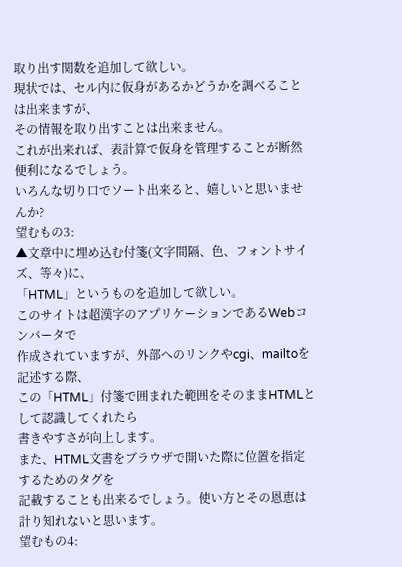取り出す関数を追加して欲しい。
現状では、セル内に仮身があるかどうかを調べることは出来ますが、
その情報を取り出すことは出来ません。
これが出来れば、表計算で仮身を管理することが断然便利になるでしょう。
いろんな切り口でソート出来ると、嬉しいと思いませんか?
望むもの3:
▲文章中に埋め込む付箋(文字間隔、色、フォントサイズ、等々)に、
「HTML」というものを追加して欲しい。
このサイトは超漢字のアプリケーションであるWebコンバータで
作成されていますが、外部へのリンクやcgi、mailtoを記述する際、
この「HTML」付箋で囲まれた範囲をそのままHTMLとして認識してくれたら
書きやすさが向上します。
また、HTML文書をブラウザで開いた際に位置を指定するためのタグを
記載することも出来るでしょう。使い方とその恩恵は計り知れないと思います。
望むもの4: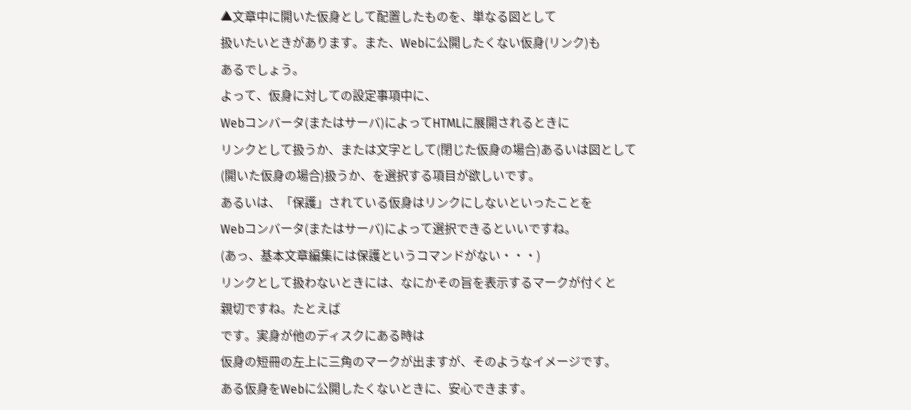▲文章中に開いた仮身として配置したものを、単なる図として
扱いたいときがあります。また、Webに公開したくない仮身(リンク)も
あるでしょう。
よって、仮身に対しての設定事項中に、
Webコンバータ(またはサーバ)によってHTMLに展開されるときに
リンクとして扱うか、または文字として(閉じた仮身の場合)あるいは図として
(開いた仮身の場合)扱うか、を選択する項目が欲しいです。
あるいは、「保護」されている仮身はリンクにしないといったことを
Webコンバータ(またはサーバ)によって選択できるといいですね。
(あっ、基本文章編集には保護というコマンドがない・・・)
リンクとして扱わないときには、なにかその旨を表示するマークが付くと
親切ですね。たとえば
です。実身が他のディスクにある時は
仮身の短冊の左上に三角のマークが出ますが、そのようなイメージです。
ある仮身をWebに公開したくないときに、安心できます。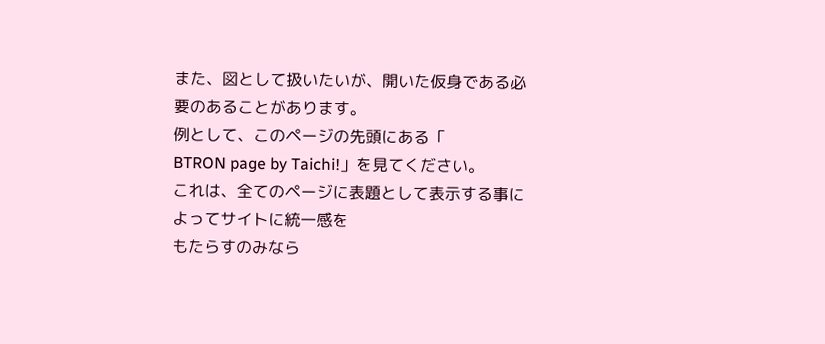また、図として扱いたいが、開いた仮身である必要のあることがあります。
例として、このページの先頭にある「
BTRON page by Taichi!」を見てください。
これは、全てのページに表題として表示する事によってサイトに統一感を
もたらすのみなら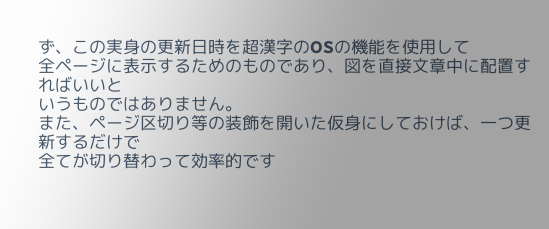ず、この実身の更新日時を超漢字のOSの機能を使用して
全ページに表示するためのものであり、図を直接文章中に配置すればいいと
いうものではありません。
また、ページ区切り等の装飾を開いた仮身にしておけば、一つ更新するだけで
全てが切り替わって効率的です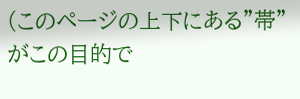(このページの上下にある"帯"がこの目的で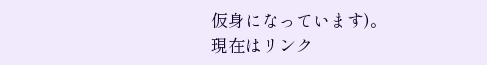仮身になっています)。
現在はリンク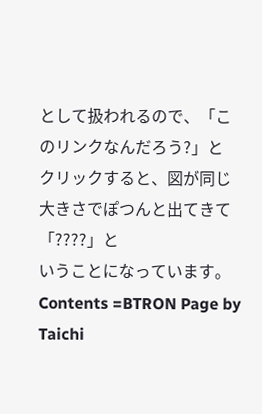として扱われるので、「このリンクなんだろう?」と
クリックすると、図が同じ大きさでぽつんと出てきて「????」と
いうことになっています。
Contents =BTRON Page by Taichi